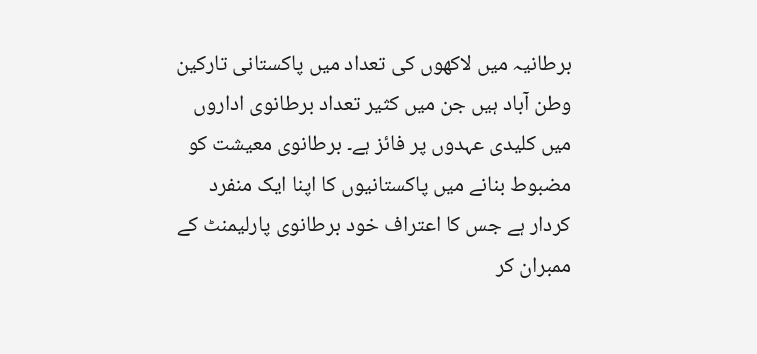برطانیہ میں لاکھوں کی تعداد میں پاکستانی تارکین وطن آباد ہیں جن میں کثیر تعداد برطانوی اداروں میں کلیدی عہدوں پر فائز ہے۔ برطانوی معیشت کو مضبوط بنانے میں پاکستانیوں کا اپنا ایک منفرد کردار ہے جس کا اعتراف خود برطانوی پارلیمنٹ کے ممبران کر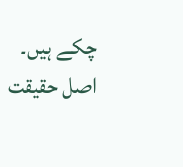چکے ہیں۔ اصل حقیقت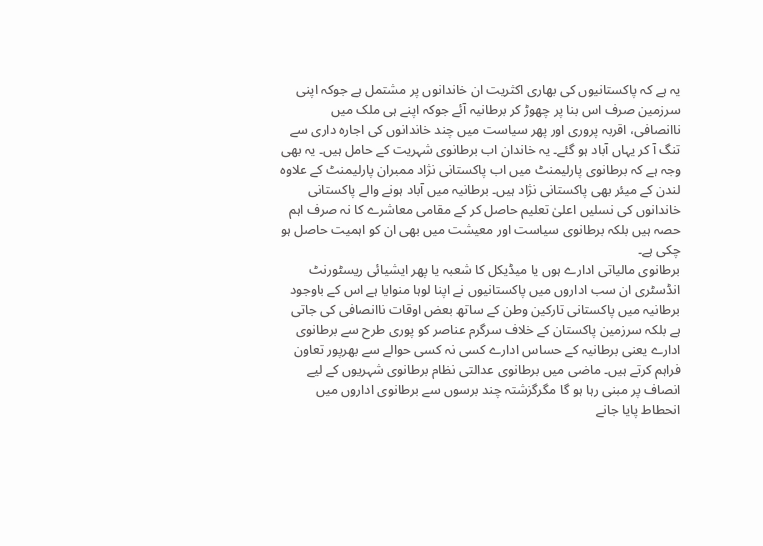یہ ہے کہ پاکستانیوں کی بھاری اکثریت ان خاندانوں پر مشتمل ہے جوکہ اپنی سرزمین صرف اس بنا پر چھوڑ کر برطانیہ آئے جوکہ اپنے ہی ملک میں ناانصافی، اقربہ پروری اور پھر سیاست میں چند خاندانوں کی اجارہ داری سے تنگ آ کر یہاں آباد ہو گئے۔ یہ خاندان اب برطانوی شہریت کے حامل ہیں۔ یہ بھی وجہ ہے کہ برطانوی پارلیمنٹ میں اب پاکستانی نژاد ممبران پارلیمنٹ کے علاوہ لندن کے میئر بھی پاکستانی نژاد ہیں۔ برطانیہ میں آباد ہونے والے پاکستانی خاندانوں کی نسلیں اعلیٰ تعلیم حاصل کر کے مقامی معاشرے کا نہ صرف اہم حصہ ہیں بلکہ برطانوی سیاست اور معیشت میں بھی ان کو اہمیت حاصل ہو چکی ہے۔
برطانوی مالیاتی ادارے ہوں یا میڈیکل کا شعبہ یا پھر ایشیائی ریسٹورنٹ انڈسٹری ان سب اداروں میں پاکستانیوں نے اپنا لوہا منوایا ہے اس کے باوجود برطانیہ میں پاکستانی تارکین وطن کے ساتھ بعض اوقات ناانصافی کی جاتی ہے بلکہ سرزمین پاکستان کے خلاف سرگرم عناصر کو پوری طرح سے برطانوی ادارے یعنی برطانیہ کے حساس ادارے کسی نہ کسی حوالے سے بھرپور تعاون فراہم کرتے ہیں۔ ماضی میں برطانوی عدالتی نظام برطانوی شہریوں کے لیے انصاف پر مبنی رہا ہو گا مگرگزشتہ چند برسوں سے برطانوی اداروں میں انحطاط پایا جانے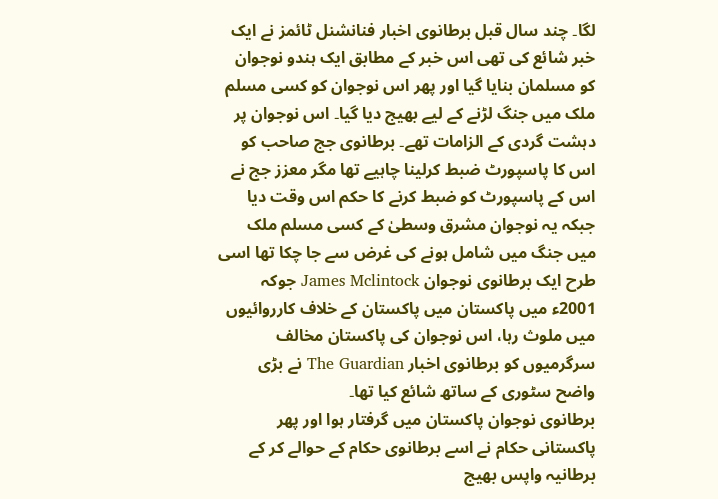لگا۔ چند سال قبل برطانوی اخبار فنانشنل ٹائمز نے ایک خبر شائع کی تھی اس خبر کے مطابق ایک ہندو نوجوان کو مسلمان بنایا گیا اور پھر اس نوجوان کو کسی مسلم ملک میں جنگ لڑنے کے لیے بھیج دیا گیا۔ اس نوجوان پر دہشت گردی کے الزامات تھے۔ برطانوی جج صاحب کو اس کا پاسپورٹ ضبط کرلینا چاہیے تھا مگر معزز جج نے اس کے پاسپورٹ کو ضبط کرنے کا حکم اس وقت دیا جبکہ یہ نوجوان مشرق وسطیٰ کے کسی مسلم ملک میں جنگ میں شامل ہونے کی غرض سے جا چکا تھا اسی طرح ایک برطانوی نوجوان James Mclintock جوکہ 2001ء میں پاکستان میں پاکستان کے خلاف کارروائیوں میں ملوث رہا، اس نوجوان کی پاکستان مخالف سرگرمیوں کو برطانوی اخبار The Guardian نے بڑی واضح سٹوری کے ساتھ شائع کیا تھا۔
برطانوی نوجوان پاکستان میں گرفتار ہوا اور پھر پاکستانی حکام نے اسے برطانوی حکام کے حوالے کر کے برطانیہ واپس بھیج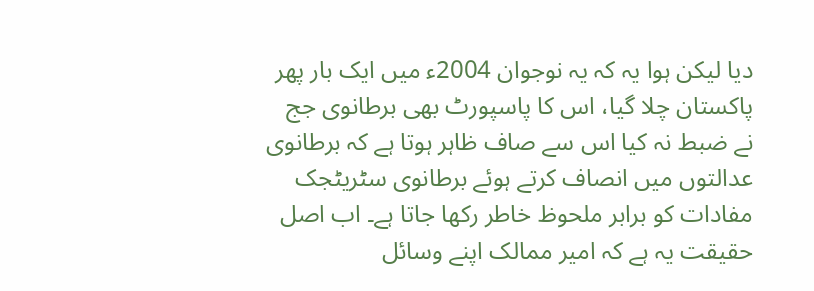دیا لیکن ہوا یہ کہ یہ نوجوان 2004ء میں ایک بار پھر پاکستان چلا گیا، اس کا پاسپورٹ بھی برطانوی جج نے ضبط نہ کیا اس سے صاف ظاہر ہوتا ہے کہ برطانوی عدالتوں میں انصاف کرتے ہوئے برطانوی سٹریٹجک مفادات کو برابر ملحوظ خاطر رکھا جاتا ہے۔ اب اصل حقیقت یہ ہے کہ امیر ممالک اپنے وسائل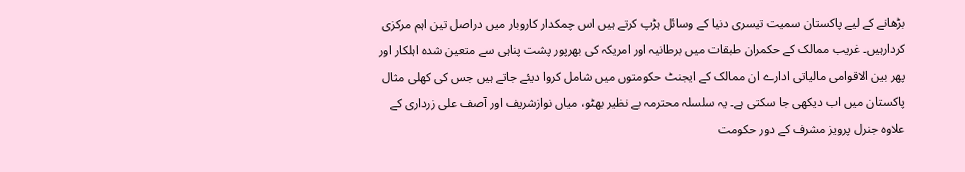بڑھانے کے لیے پاکستان سمیت تیسری دنیا کے وسائل ہڑپ کرتے ہیں اس چمکدار کاروبار میں دراصل تین اہم مرکزی کردارہیں۔ غریب ممالک کے حکمران طبقات میں برطانیہ اور امریکہ کی بھرپور پشت پناہی سے متعین شدہ اہلکار اور پھر بین الاقوامی مالیاتی ادارے ان ممالک کے ایجنٹ حکومتوں میں شامل کروا دیئے جاتے ہیں جس کی کھلی مثال پاکستان میں اب دیکھی جا سکتی ہے۔ یہ سلسلہ محترمہ بے نظیر بھٹو، میاں نوازشریف اور آصف علی زرداری کے علاوہ جنرل پرویز مشرف کے دور حکومت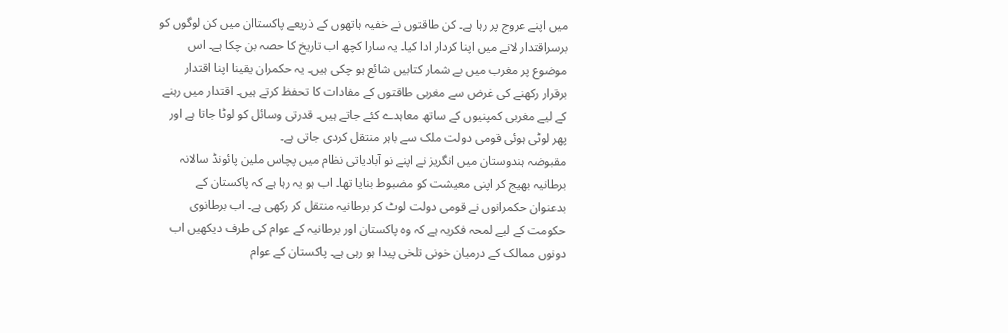میں اپنے عروج پر رہا ہے۔ کن طاقتوں نے خفیہ ہاتھوں کے ذریعے پاکستاان میں کن لوگوں کو برسراقتدار لانے میں اپنا کردار ادا کیا۔ یہ سارا کچھ اب تاریخ کا حصہ بن چکا ہے۔ اس موضوع پر مغرب میں بے شمار کتابیں شائع ہو چکی ہیں۔ یہ حکمران یقینا اپنا اقتدار برقرار رکھنے کی غرض سے مغربی طاقتوں کے مفادات کا تحفظ کرتے ہیں۔ اقتدار میں رہنے کے لیے مغربی کمپنیوں کے ساتھ معاہدے کئے جاتے ہیں۔ قدرتی وسائل کو لوٹا جاتا ہے اور پھر لوٹی ہوئی قومی دولت ملک سے باہر منتقل کردی جاتی ہے۔
مقبوضہ ہندوستان میں انگریز نے اپنے نو آبادیاتی نظام میں پچاس ملین پائونڈ سالانہ برطانیہ بھیج کر اپنی معیشت کو مضبوط بنایا تھا۔ اب ہو یہ رہا ہے کہ پاکستان کے بدعنوان حکمرانوں نے قومی دولت لوٹ کر برطانیہ منتقل کر رکھی ہے۔ اب برطانوی حکومت کے لیے لمحہ فکریہ ہے کہ وہ پاکستان اور برطانیہ کے عوام کی طرف دیکھیں اب دونوں ممالک کے درمیان خونی تلخی پیدا ہو رہی ہے۔ پاکستان کے عوام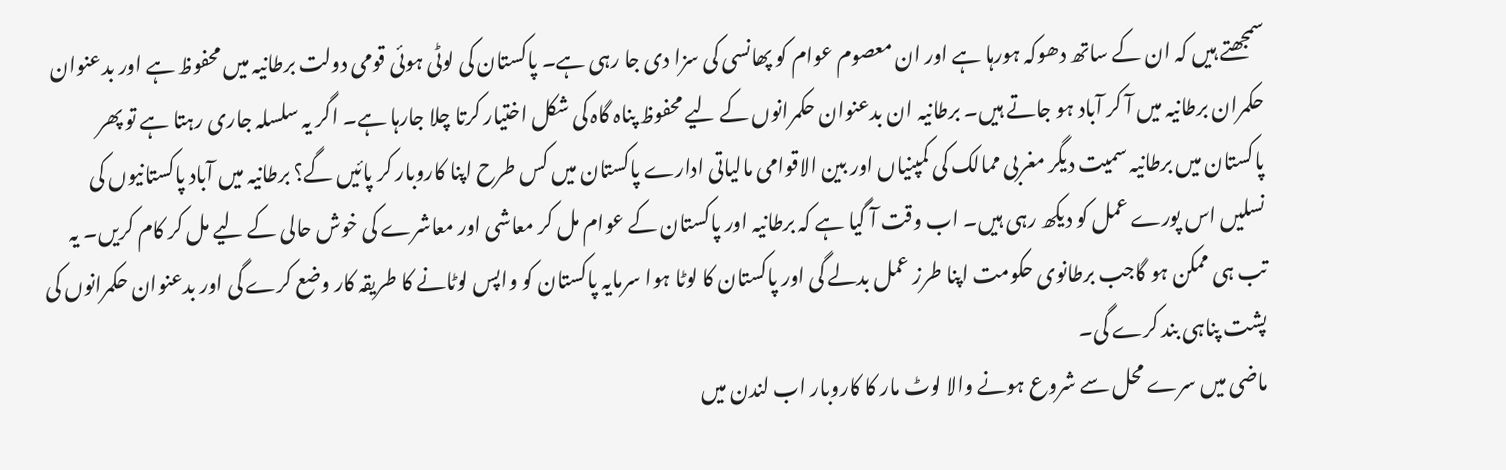سمجھتے ہیں کہ ان کے ساتھ دھوکہ ہورہا ہے اور ان معصوم عوام کو پھانسی کی سزا دی جا رہی ہے۔ پاکستان کی لوٹی ہوئی قومی دولت برطانیہ میں محفوظ ہے اور بدعنوان حکمران برطانیہ میں آ کر آباد ہو جاتے ہیں۔ برطانیہ ان بدعنوان حکمرانوں کے لیے محفوظ پناہ گاہ کی شکل اختیار کرتا چلا جارہا ہے۔ اگر یہ سلسلہ جاری رہتا ہے تو پھر پاکستان میں برطانیہ سمیت دیگر مغربی ممالک کی کمپنیاں اور بین الاقوامی مالیاتی ادارے پاکستان میں کس طرح اپنا کاروبار کر پائیں گے؟ برطانیہ میں آباد پاکستانیوں کی نسلیں اس پورے عمل کو دیکھ رہی ہیں۔ اب وقت آ گیا ہے کہ برطانیہ اور پاکستان کے عوام مل کر معاشی اور معاشرے کی خوش حالی کے لیے مل کر کام کریں۔ یہ تب ہی ممکن ہو گاجب برطانوی حکومت اپنا طرز عمل بدلے گی اور پاکستان کا لوٹا ہوا سرمایہ پاکستان کو واپس لوٹانے کا طریقہ کار وضع کرے گی اور بدعنوان حکمرانوں کی پشت پناہی بند کرے گی۔
ماضی میں سرے محل سے شروع ہونے والا لوٹ مار کا کاروبار اب لندن میں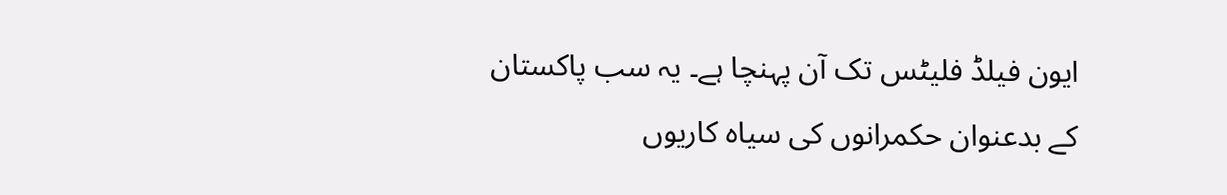ایون فیلڈ فلیٹس تک آن پہنچا ہے۔ یہ سب پاکستان کے بدعنوان حکمرانوں کی سیاہ کاریوں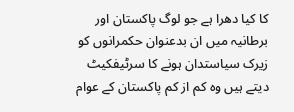کا کیا دھرا ہے جو لوگ پاکستان اور برطانیہ میں ان بدعنوان حکمرانوں کو زیرک سیاستدان ہونے کا سرٹیفکیٹ دیتے ہیں وہ کم از کم پاکستان کے عوام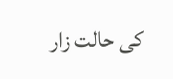کی حالت زار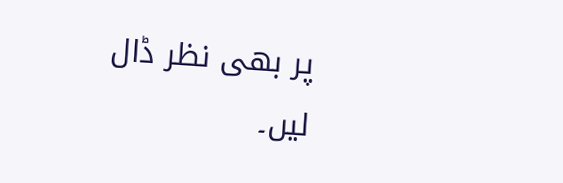پر بھی نظر ڈال لیں۔